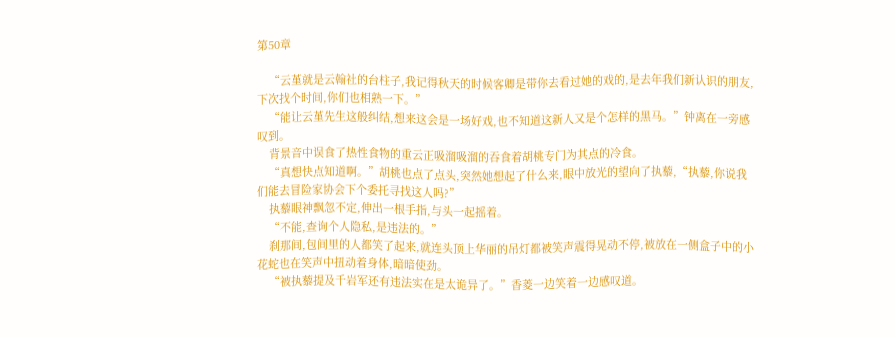第50章

    “云堇就是云翰社的台柱子,我记得秋天的时候客卿是带你去看过她的戏的,是去年我们新认识的朋友,下次找个时间,你们也相熟一下。”
    “能让云堇先生这般纠结,想来这会是一场好戏,也不知道这新人又是个怎样的黑马。”钟离在一旁感叹到。
    背景音中误食了热性食物的重云正吸溜吸溜的吞食着胡桃专门为其点的冷食。
    “真想快点知道啊。”胡桃也点了点头,突然她想起了什么来,眼中放光的望向了执藜,“执藜,你说我们能去冒险家协会下个委托寻找这人吗?”
    执藜眼神飘忽不定,伸出一根手指,与头一起摇着。
    “不能,查询个人隐私,是违法的。”
    刹那间,包间里的人都笑了起来,就连头顶上华丽的吊灯都被笑声震得晃动不停,被放在一侧盒子中的小花蛇也在笑声中扭动着身体,暗暗使劲。
    “被执藜提及千岩军还有违法实在是太诡异了。”香菱一边笑着一边感叹道。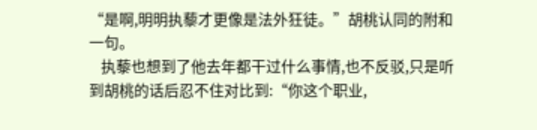“是啊,明明执藜才更像是法外狂徒。”胡桃认同的附和一句。
    执藜也想到了他去年都干过什么事情,也不反驳,只是听到胡桃的话后忍不住对比到:“你这个职业,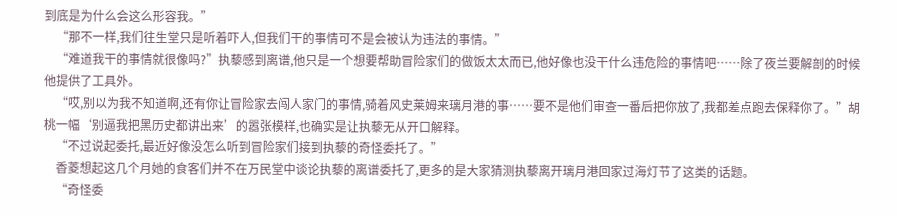到底是为什么会这么形容我。”
    “那不一样,我们往生堂只是听着吓人,但我们干的事情可不是会被认为违法的事情。”
    “难道我干的事情就很像吗?”执藜感到离谱,他只是一个想要帮助冒险家们的做饭太太而已,他好像也没干什么违危险的事情吧……除了夜兰要解剖的时候他提供了工具外。
    “哎,别以为我不知道啊,还有你让冒险家去闯人家门的事情,骑着风史莱姆来璃月港的事……要不是他们审查一番后把你放了,我都差点跑去保释你了。”胡桃一幅‘别逼我把黑历史都讲出来’的嚣张模样,也确实是让执藜无从开口解释。
    “不过说起委托,最近好像没怎么听到冒险家们接到执藜的奇怪委托了。”
    香菱想起这几个月她的食客们并不在万民堂中谈论执藜的离谱委托了,更多的是大家猜测执藜离开璃月港回家过海灯节了这类的话题。
    “奇怪委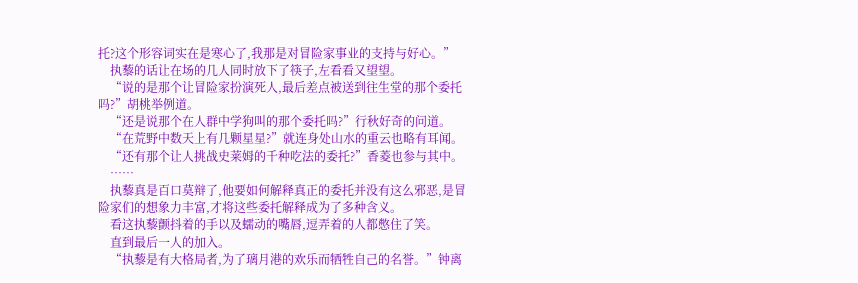托?这个形容词实在是寒心了,我那是对冒险家事业的支持与好心。”
    执藜的话让在场的几人同时放下了筷子,左看看又望望。
    “说的是那个让冒险家扮演死人,最后差点被送到往生堂的那个委托吗?”胡桃举例道。
    “还是说那个在人群中学狗叫的那个委托吗?”行秋好奇的问道。
    “在荒野中数天上有几颗星星?”就连身处山水的重云也略有耳闻。
    “还有那个让人挑战史莱姆的千种吃法的委托?”香菱也参与其中。
    ……
    执藜真是百口莫辩了,他要如何解释真正的委托并没有这么邪恶,是冒险家们的想象力丰富,才将这些委托解释成为了多种含义。
    看这执藜颤抖着的手以及蠕动的嘴唇,逗弄着的人都憋住了笑。
    直到最后一人的加入。
    “执藜是有大格局者,为了璃月港的欢乐而牺牲自己的名誉。”钟离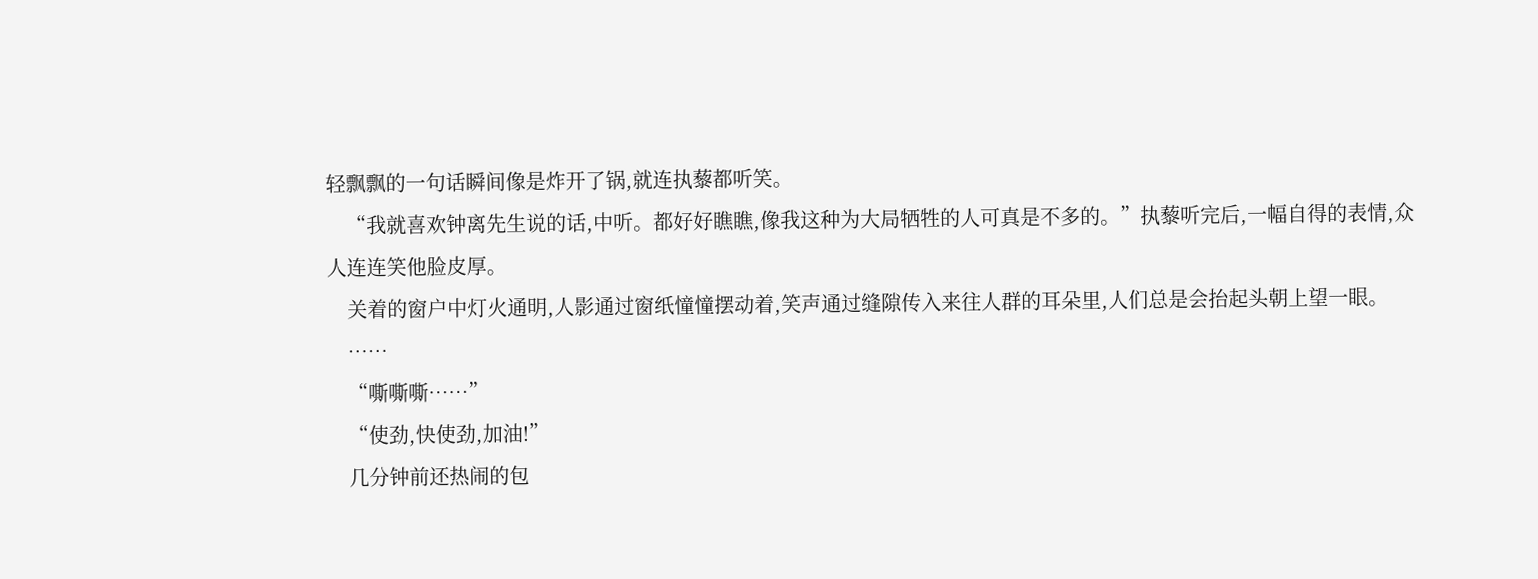轻飘飘的一句话瞬间像是炸开了锅,就连执藜都听笑。
    “我就喜欢钟离先生说的话,中听。都好好瞧瞧,像我这种为大局牺牲的人可真是不多的。”执藜听完后,一幅自得的表情,众人连连笑他脸皮厚。
    关着的窗户中灯火通明,人影通过窗纸憧憧摆动着,笑声通过缝隙传入来往人群的耳朵里,人们总是会抬起头朝上望一眼。
    ……
    “嘶嘶嘶……”
    “使劲,快使劲,加油!”
    几分钟前还热闹的包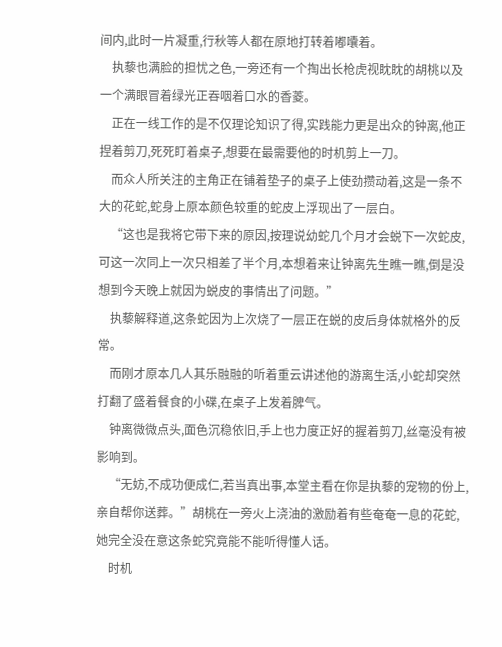间内,此时一片凝重,行秋等人都在原地打转着嘟囔着。
    执藜也满脸的担忧之色,一旁还有一个掏出长枪虎视眈眈的胡桃以及一个满眼冒着绿光正吞咽着口水的香菱。
    正在一线工作的是不仅理论知识了得,实践能力更是出众的钟离,他正捏着剪刀,死死盯着桌子,想要在最需要他的时机剪上一刀。
    而众人所关注的主角正在铺着垫子的桌子上使劲攒动着,这是一条不大的花蛇,蛇身上原本颜色较重的蛇皮上浮现出了一层白。
    “这也是我将它带下来的原因,按理说幼蛇几个月才会蜕下一次蛇皮,可这一次同上一次只相差了半个月,本想着来让钟离先生瞧一瞧,倒是没想到今天晚上就因为蜕皮的事情出了问题。”
    执藜解释道,这条蛇因为上次烧了一层正在蜕的皮后身体就格外的反常。
    而刚才原本几人其乐融融的听着重云讲述他的游离生活,小蛇却突然打翻了盛着餐食的小碟,在桌子上发着脾气。
    钟离微微点头,面色沉稳依旧,手上也力度正好的握着剪刀,丝毫没有被影响到。
    “无妨,不成功便成仁,若当真出事,本堂主看在你是执藜的宠物的份上,亲自帮你送葬。”胡桃在一旁火上浇油的激励着有些奄奄一息的花蛇,她完全没在意这条蛇究竟能不能听得懂人话。
    时机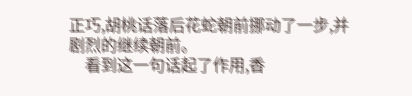正巧,胡桃话落后花蛇朝前挪动了一步,并剧烈的继续朝前。
    看到这一句话起了作用,香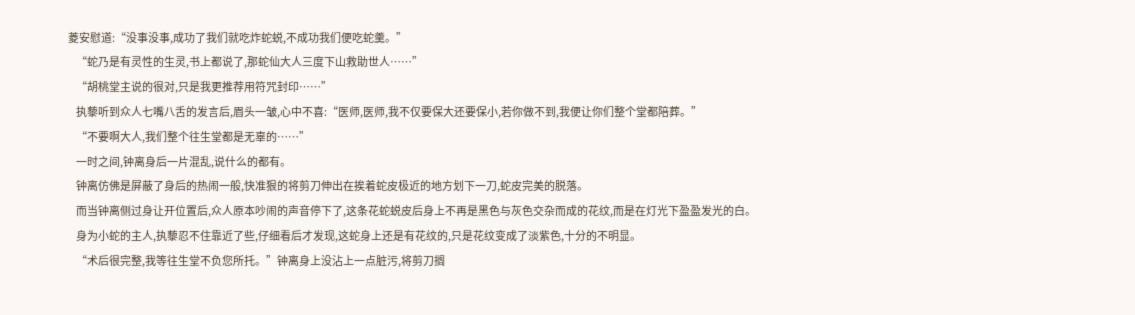菱安慰道:“没事没事,成功了我们就吃炸蛇蜕,不成功我们便吃蛇羹。”
    “蛇乃是有灵性的生灵,书上都说了,那蛇仙大人三度下山救助世人……”
    “胡桃堂主说的很对,只是我更推荐用符咒封印……”
    执藜听到众人七嘴八舌的发言后,眉头一皱,心中不喜:“医师,医师,我不仅要保大还要保小,若你做不到,我便让你们整个堂都陪葬。”
    “不要啊大人,我们整个往生堂都是无辜的……”
    一时之间,钟离身后一片混乱,说什么的都有。
    钟离仿佛是屏蔽了身后的热闹一般,快准狠的将剪刀伸出在挨着蛇皮极近的地方划下一刀,蛇皮完美的脱落。
    而当钟离侧过身让开位置后,众人原本吵闹的声音停下了,这条花蛇蜕皮后身上不再是黑色与灰色交杂而成的花纹,而是在灯光下盈盈发光的白。
    身为小蛇的主人,执藜忍不住靠近了些,仔细看后才发现,这蛇身上还是有花纹的,只是花纹变成了淡紫色,十分的不明显。
    “术后很完整,我等往生堂不负您所托。”钟离身上没沾上一点脏污,将剪刀搁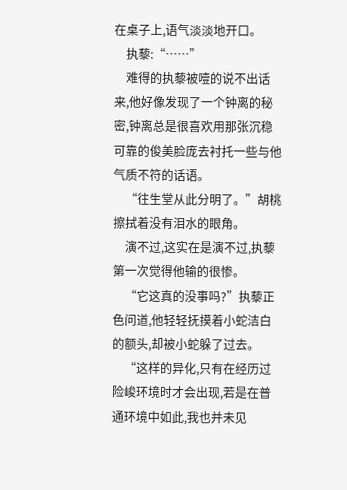在桌子上,语气淡淡地开口。
    执藜:“……”
    难得的执藜被噎的说不出话来,他好像发现了一个钟离的秘密,钟离总是很喜欢用那张沉稳可靠的俊美脸庞去衬托一些与他气质不符的话语。
    “往生堂从此分明了。”胡桃擦拭着没有泪水的眼角。
    演不过,这实在是演不过,执藜第一次觉得他输的很惨。
    “它这真的没事吗?”执藜正色问道,他轻轻抚摸着小蛇洁白的额头,却被小蛇躲了过去。
    “这样的异化,只有在经历过险峻环境时才会出现,若是在普通环境中如此,我也并未见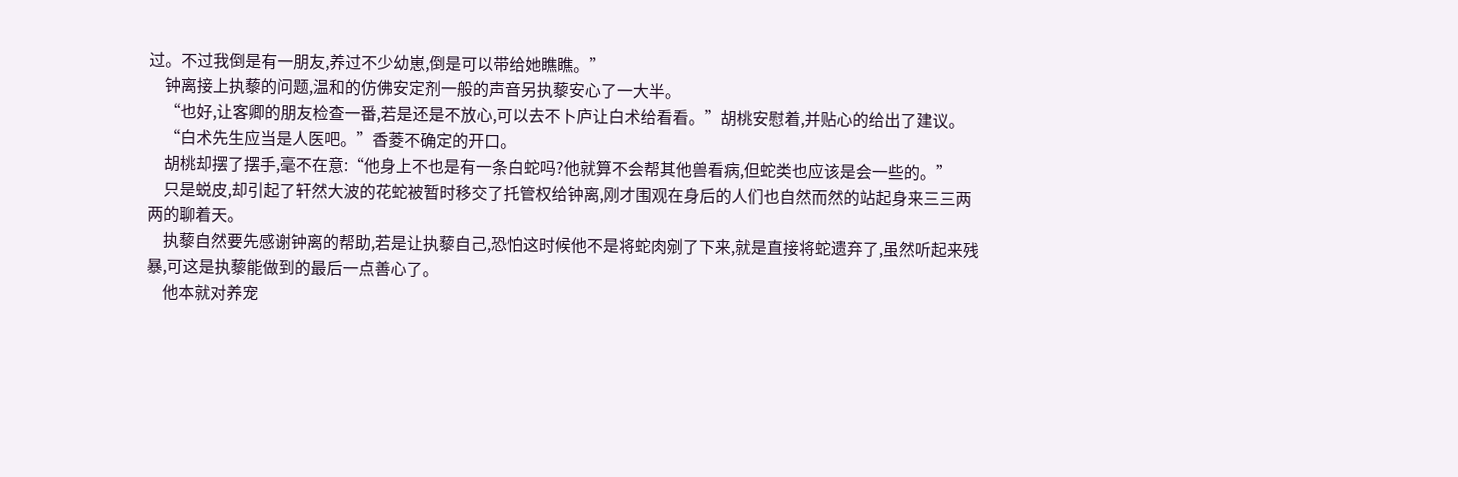过。不过我倒是有一朋友,养过不少幼崽,倒是可以带给她瞧瞧。”
    钟离接上执藜的问题,温和的仿佛安定剂一般的声音另执藜安心了一大半。
    “也好,让客卿的朋友检查一番,若是还是不放心,可以去不卜庐让白术给看看。”胡桃安慰着,并贴心的给出了建议。
    “白术先生应当是人医吧。”香菱不确定的开口。
    胡桃却摆了摆手,毫不在意:“他身上不也是有一条白蛇吗?他就算不会帮其他兽看病,但蛇类也应该是会一些的。”
    只是蜕皮,却引起了轩然大波的花蛇被暂时移交了托管权给钟离,刚才围观在身后的人们也自然而然的站起身来三三两两的聊着天。
    执藜自然要先感谢钟离的帮助,若是让执藜自己,恐怕这时候他不是将蛇肉剜了下来,就是直接将蛇遗弃了,虽然听起来残暴,可这是执藜能做到的最后一点善心了。
    他本就对养宠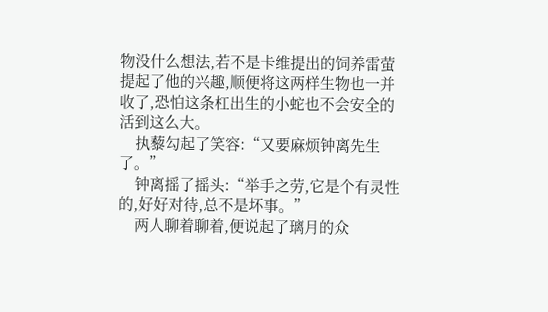物没什么想法,若不是卡维提出的饲养雷萤提起了他的兴趣,顺便将这两样生物也一并收了,恐怕这条杠出生的小蛇也不会安全的活到这么大。
    执藜勾起了笑容:“又要麻烦钟离先生了。”
    钟离摇了摇头:“举手之劳,它是个有灵性的,好好对待,总不是坏事。”
    两人聊着聊着,便说起了璃月的众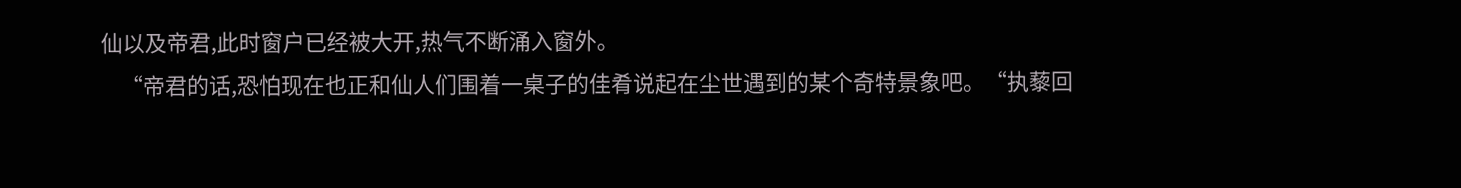仙以及帝君,此时窗户已经被大开,热气不断涌入窗外。
    “帝君的话,恐怕现在也正和仙人们围着一桌子的佳肴说起在尘世遇到的某个奇特景象吧。“执藜回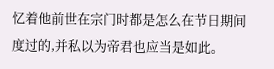忆着他前世在宗门时都是怎么在节日期间度过的,并私以为帝君也应当是如此。